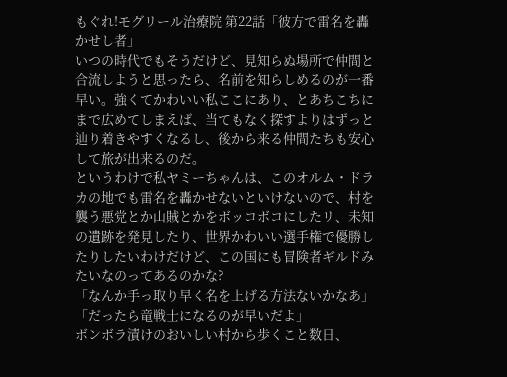もぐれ!モグリール治療院 第22話「彼方で雷名を轟かせし者」
いつの時代でもそうだけど、見知らぬ場所で仲間と合流しようと思ったら、名前を知らしめるのが一番早い。強くてかわいい私ここにあり、とあちこちにまで広めてしまえば、当てもなく探すよりはずっと辿り着きやすくなるし、後から来る仲間たちも安心して旅が出来るのだ。
というわけで私ヤミーちゃんは、このオルム・ドラカの地でも雷名を轟かせないといけないので、村を襲う悪党とか山賊とかをボッコボコにしたリ、未知の遺跡を発見したり、世界かわいい選手権で優勝したりしたいわけだけど、この国にも冒険者ギルドみたいなのってあるのかな?
「なんか手っ取り早く名を上げる方法ないかなあ」
「だったら竜戦士になるのが早いだよ」
ボンボラ漬けのおいしい村から歩くこと数日、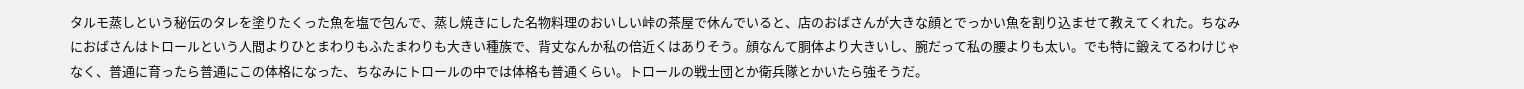タルモ蒸しという秘伝のタレを塗りたくった魚を塩で包んで、蒸し焼きにした名物料理のおいしい峠の茶屋で休んでいると、店のおばさんが大きな顔とでっかい魚を割り込ませて教えてくれた。ちなみにおばさんはトロールという人間よりひとまわりもふたまわりも大きい種族で、背丈なんか私の倍近くはありそう。顔なんて胴体より大きいし、腕だって私の腰よりも太い。でも特に鍛えてるわけじゃなく、普通に育ったら普通にこの体格になった、ちなみにトロールの中では体格も普通くらい。トロールの戦士団とか衛兵隊とかいたら強そうだ。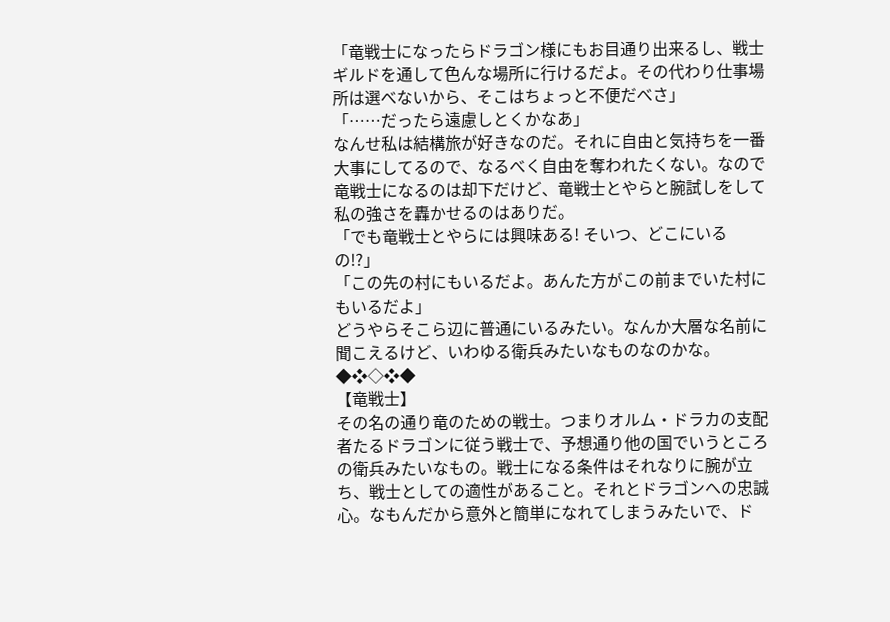「竜戦士になったらドラゴン様にもお目通り出来るし、戦士ギルドを通して色んな場所に行けるだよ。その代わり仕事場所は選べないから、そこはちょっと不便だべさ」
「……だったら遠慮しとくかなあ」
なんせ私は結構旅が好きなのだ。それに自由と気持ちを一番大事にしてるので、なるべく自由を奪われたくない。なので竜戦士になるのは却下だけど、竜戦士とやらと腕試しをして私の強さを轟かせるのはありだ。
「でも竜戦士とやらには興味ある! そいつ、どこにいるの!?」
「この先の村にもいるだよ。あんた方がこの前までいた村にもいるだよ」
どうやらそこら辺に普通にいるみたい。なんか大層な名前に聞こえるけど、いわゆる衛兵みたいなものなのかな。
◆❖◇❖◆
【竜戦士】
その名の通り竜のための戦士。つまりオルム・ドラカの支配者たるドラゴンに従う戦士で、予想通り他の国でいうところの衛兵みたいなもの。戦士になる条件はそれなりに腕が立ち、戦士としての適性があること。それとドラゴンへの忠誠心。なもんだから意外と簡単になれてしまうみたいで、ド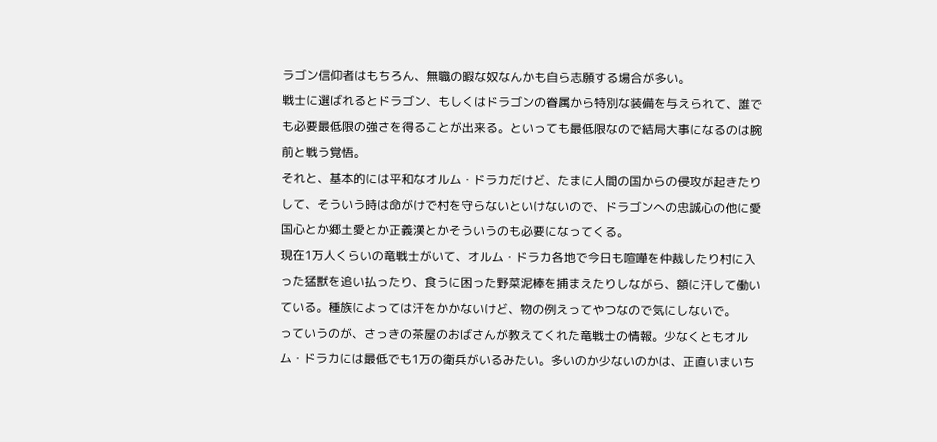ラゴン信仰者はもちろん、無職の暇な奴なんかも自ら志願する場合が多い。
戦士に選ばれるとドラゴン、もしくはドラゴンの眷属から特別な装備を与えられて、誰でも必要最低限の強さを得ることが出来る。といっても最低限なので結局大事になるのは腕前と戦う覚悟。
それと、基本的には平和なオルム・ドラカだけど、たまに人間の国からの侵攻が起きたりして、そういう時は命がけで村を守らないといけないので、ドラゴンへの忠誠心の他に愛国心とか郷土愛とか正義漢とかそういうのも必要になってくる。
現在1万人くらいの竜戦士がいて、オルム・ドラカ各地で今日も喧嘩を仲裁したり村に入った猛獣を追い払ったり、食うに困った野菜泥棒を捕まえたりしながら、額に汗して働いている。種族によっては汗をかかないけど、物の例えってやつなので気にしないで。
っていうのが、さっきの茶屋のおばさんが教えてくれた竜戦士の情報。少なくともオルム・ドラカには最低でも1万の衛兵がいるみたい。多いのか少ないのかは、正直いまいち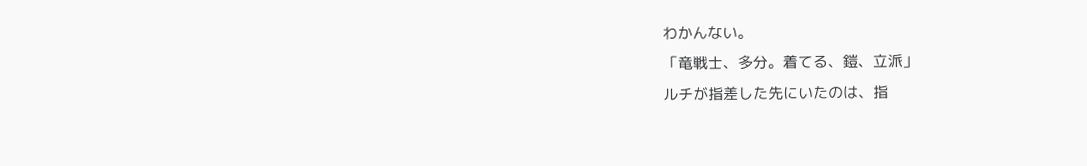わかんない。
「竜戦士、多分。着てる、鎧、立派」
ルチが指差した先にいたのは、指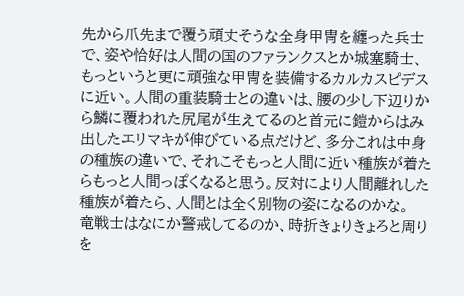先から爪先まで覆う頑丈そうな全身甲冑を纏った兵士で、姿や恰好は人間の国のファランクスとか城塞騎士、もっというと更に頑強な甲冑を装備するカルカスピデスに近い。人間の重装騎士との違いは、腰の少し下辺りから鱗に覆われた尻尾が生えてるのと首元に鎧からはみ出したエリマキが伸びている点だけど、多分これは中身の種族の違いで、それこそもっと人間に近い種族が着たらもっと人間っぽくなると思う。反対により人間離れした種族が着たら、人間とは全く別物の姿になるのかな。
竜戦士はなにか警戒してるのか、時折きょりきょろと周りを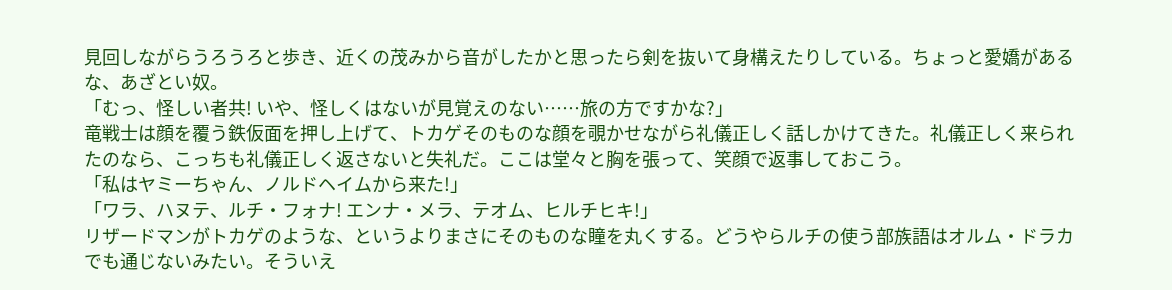見回しながらうろうろと歩き、近くの茂みから音がしたかと思ったら剣を抜いて身構えたりしている。ちょっと愛嬌があるな、あざとい奴。
「むっ、怪しい者共! いや、怪しくはないが見覚えのない……旅の方ですかな?」
竜戦士は顔を覆う鉄仮面を押し上げて、トカゲそのものな顔を覗かせながら礼儀正しく話しかけてきた。礼儀正しく来られたのなら、こっちも礼儀正しく返さないと失礼だ。ここは堂々と胸を張って、笑顔で返事しておこう。
「私はヤミーちゃん、ノルドヘイムから来た!」
「ワラ、ハヌテ、ルチ・フォナ! エンナ・メラ、テオム、ヒルチヒキ!」
リザードマンがトカゲのような、というよりまさにそのものな瞳を丸くする。どうやらルチの使う部族語はオルム・ドラカでも通じないみたい。そういえ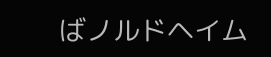ばノルドヘイム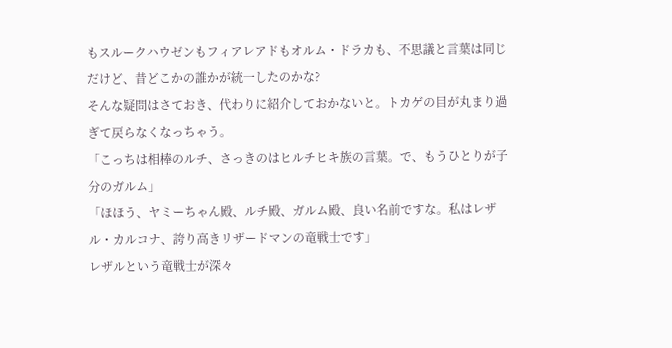もスルークハウゼンもフィアレアドもオルム・ドラカも、不思議と言葉は同じだけど、昔どこかの誰かが統一したのかな?
そんな疑問はさておき、代わりに紹介しておかないと。トカゲの目が丸まり過ぎて戻らなくなっちゃう。
「こっちは相棒のルチ、さっきのはヒルチヒキ族の言葉。で、もうひとりが子分のガルム」
「ほほう、ヤミーちゃん殿、ルチ殿、ガルム殿、良い名前ですな。私はレザル・カルコナ、誇り高きリザードマンの竜戦士です」
レザルという竜戦士が深々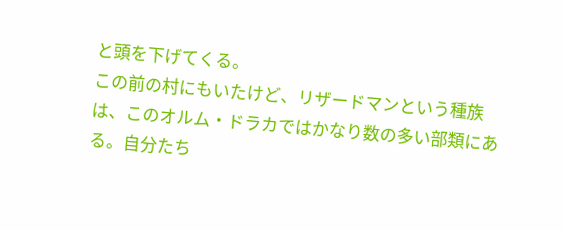と頭を下げてくる。
この前の村にもいたけど、リザードマンという種族は、このオルム・ドラカではかなり数の多い部類にある。自分たち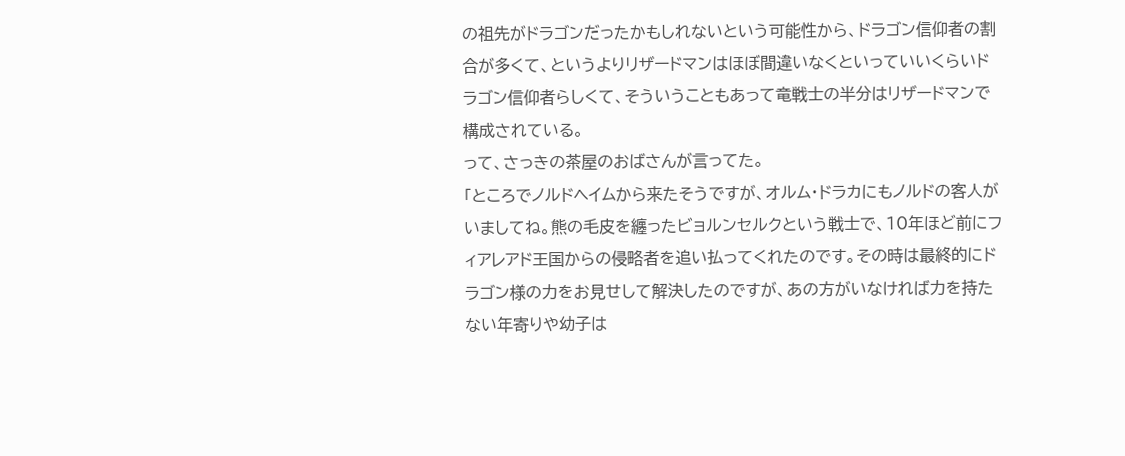の祖先がドラゴンだったかもしれないという可能性から、ドラゴン信仰者の割合が多くて、というよりリザードマンはほぼ間違いなくといっていいくらいドラゴン信仰者らしくて、そういうこともあって竜戦士の半分はリザードマンで構成されている。
って、さっきの茶屋のおばさんが言ってた。
「ところでノルドヘイムから来たそうですが、オルム・ドラカにもノルドの客人がいましてね。熊の毛皮を纏ったビョルンセルクという戦士で、10年ほど前にフィアレアド王国からの侵略者を追い払ってくれたのです。その時は最終的にドラゴン様の力をお見せして解決したのですが、あの方がいなければ力を持たない年寄りや幼子は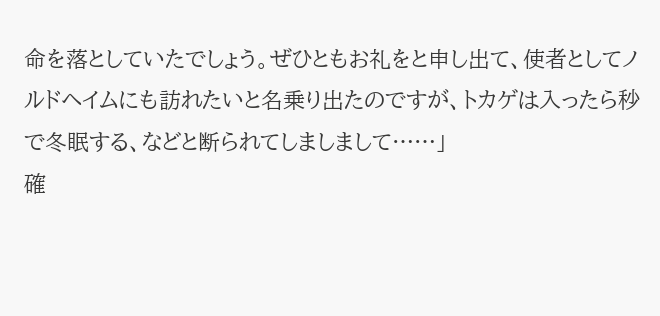命を落としていたでしょう。ぜひともお礼をと申し出て、使者としてノルドヘイムにも訪れたいと名乗り出たのですが、トカゲは入ったら秒で冬眠する、などと断られてしましまして……」
確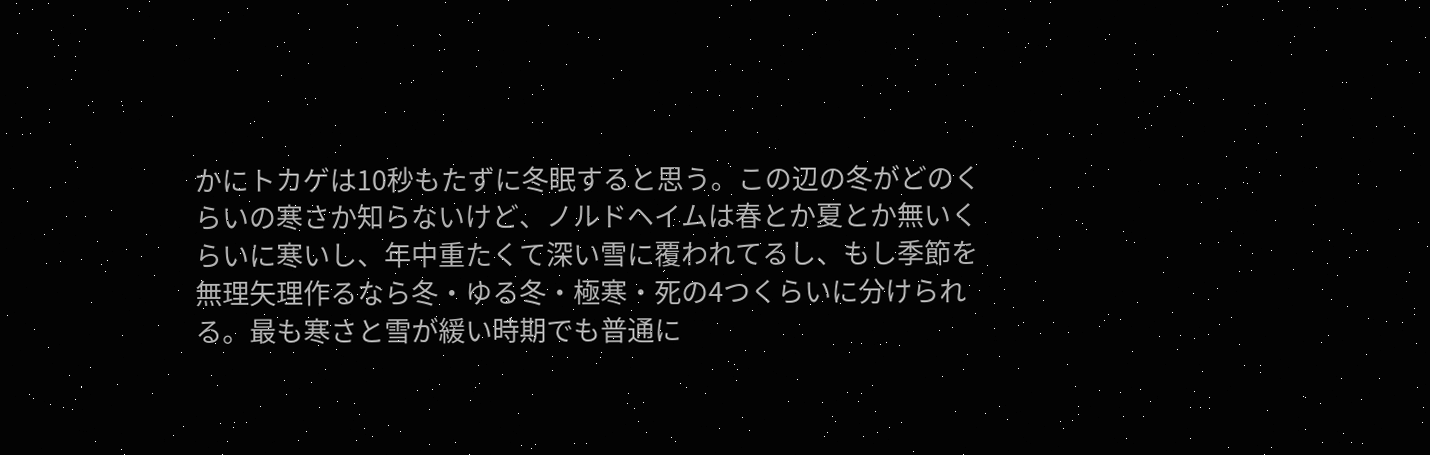かにトカゲは10秒もたずに冬眠すると思う。この辺の冬がどのくらいの寒さか知らないけど、ノルドヘイムは春とか夏とか無いくらいに寒いし、年中重たくて深い雪に覆われてるし、もし季節を無理矢理作るなら冬・ゆる冬・極寒・死の4つくらいに分けられる。最も寒さと雪が緩い時期でも普通に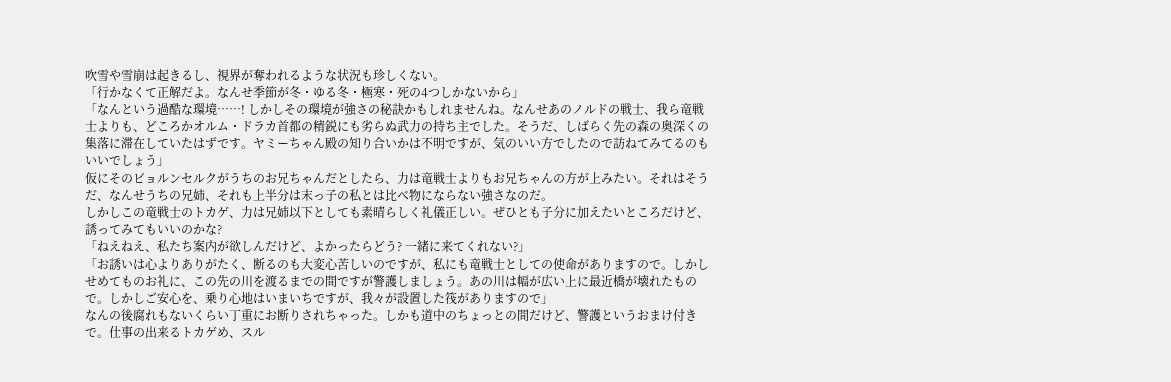吹雪や雪崩は起きるし、視界が奪われるような状況も珍しくない。
「行かなくて正解だよ。なんせ季節が冬・ゆる冬・極寒・死の4つしかないから」
「なんという過酷な環境……! しかしその環境が強さの秘訣かもしれませんね。なんせあのノルドの戦士、我ら竜戦士よりも、どころかオルム・ドラカ首都の精鋭にも劣らぬ武力の持ち主でした。そうだ、しばらく先の森の奥深くの集落に滞在していたはずです。ヤミーちゃん殿の知り合いかは不明ですが、気のいい方でしたので訪ねてみてるのもいいでしょう」
仮にそのビョルンセルクがうちのお兄ちゃんだとしたら、力は竜戦士よりもお兄ちゃんの方が上みたい。それはそうだ、なんせうちの兄姉、それも上半分は末っ子の私とは比べ物にならない強さなのだ。
しかしこの竜戦士のトカゲ、力は兄姉以下としても素晴らしく礼儀正しい。ぜひとも子分に加えたいところだけど、誘ってみてもいいのかな?
「ねえねえ、私たち案内が欲しんだけど、よかったらどう? 一緒に来てくれない?」
「お誘いは心よりありがたく、断るのも大変心苦しいのですが、私にも竜戦士としての使命がありますので。しかしせめてものお礼に、この先の川を渡るまでの間ですが警護しましょう。あの川は幅が広い上に最近橋が壊れたもので。しかしご安心を、乗り心地はいまいちですが、我々が設置した筏がありますので」
なんの後腐れもないくらい丁重にお断りされちゃった。しかも道中のちょっとの間だけど、警護というおまけ付きで。仕事の出来るトカゲめ、スル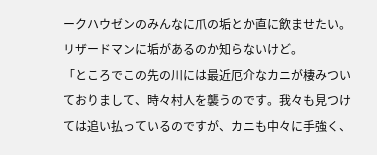ークハウゼンのみんなに爪の垢とか直に飲ませたい。リザードマンに垢があるのか知らないけど。
「ところでこの先の川には最近厄介なカニが棲みついておりまして、時々村人を襲うのです。我々も見つけては追い払っているのですが、カニも中々に手強く、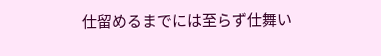仕留めるまでには至らず仕舞い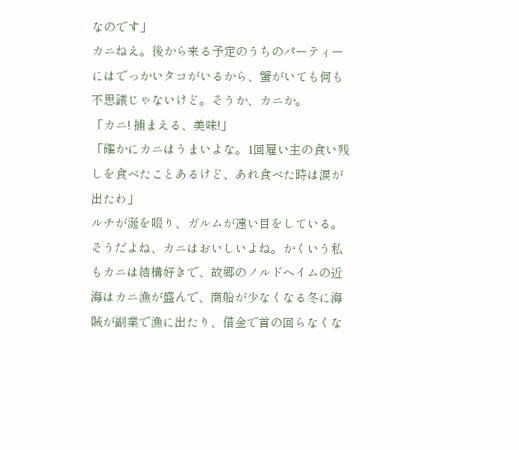なのです」
カニねえ。後から来る予定のうちのパーティーにはでっかいタコがいるから、蟹がいても何も不思議じゃないけど。そうか、カニか。
「カニ! 捕まえる、美味!」
「確かにカニはうまいよな。1回雇い主の食い残しを食べたことあるけど、あれ食べた時は涙が出たわ」
ルチが涎を啜り、ガルムが遠い目をしている。そうだよね、カニはおいしいよね。かくいう私もカニは結構好きで、故郷のノルドヘイムの近海はカニ漁が盛んで、商船が少なくなる冬に海賊が副業で漁に出たり、借金で首の回らなくな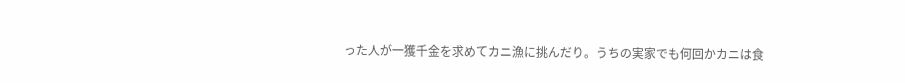った人が一獲千金を求めてカニ漁に挑んだり。うちの実家でも何回かカニは食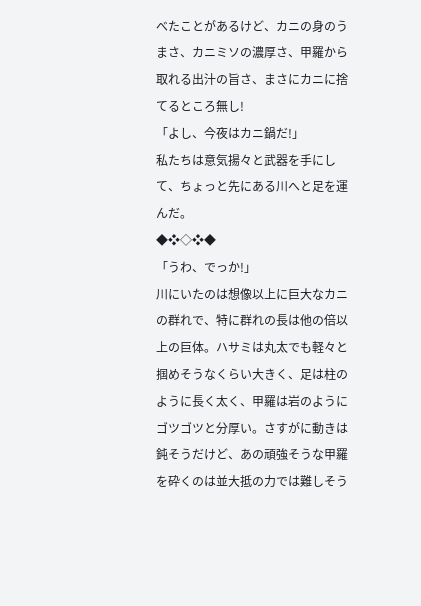べたことがあるけど、カニの身のうまさ、カニミソの濃厚さ、甲羅から取れる出汁の旨さ、まさにカニに捨てるところ無し!
「よし、今夜はカニ鍋だ!」
私たちは意気揚々と武器を手にして、ちょっと先にある川へと足を運んだ。
◆❖◇❖◆
「うわ、でっか!」
川にいたのは想像以上に巨大なカニの群れで、特に群れの長は他の倍以上の巨体。ハサミは丸太でも軽々と掴めそうなくらい大きく、足は柱のように長く太く、甲羅は岩のようにゴツゴツと分厚い。さすがに動きは鈍そうだけど、あの頑強そうな甲羅を砕くのは並大抵の力では難しそう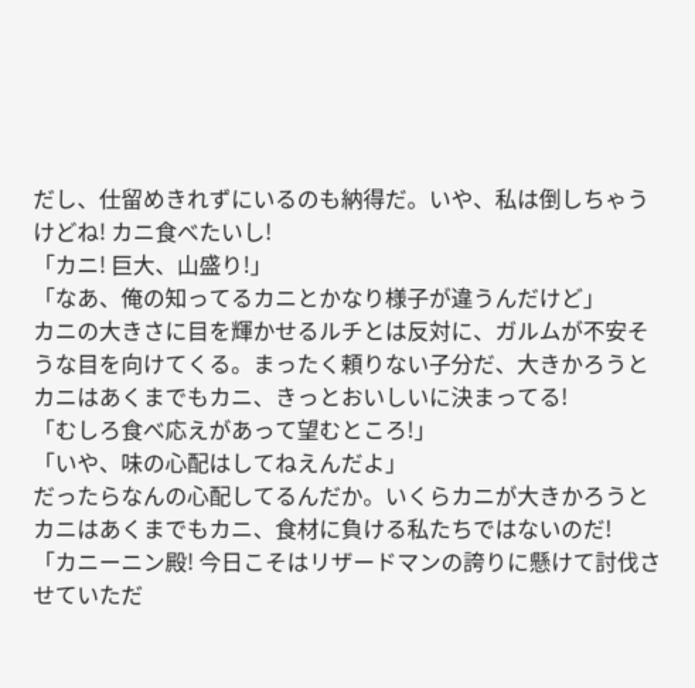だし、仕留めきれずにいるのも納得だ。いや、私は倒しちゃうけどね! カニ食べたいし!
「カニ! 巨大、山盛り!」
「なあ、俺の知ってるカニとかなり様子が違うんだけど」
カニの大きさに目を輝かせるルチとは反対に、ガルムが不安そうな目を向けてくる。まったく頼りない子分だ、大きかろうとカニはあくまでもカニ、きっとおいしいに決まってる!
「むしろ食べ応えがあって望むところ!」
「いや、味の心配はしてねえんだよ」
だったらなんの心配してるんだか。いくらカニが大きかろうとカニはあくまでもカニ、食材に負ける私たちではないのだ!
「カニーニン殿! 今日こそはリザードマンの誇りに懸けて討伐させていただ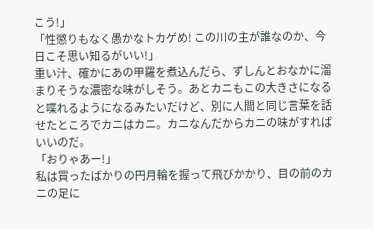こう!」
「性懲りもなく愚かなトカゲめ! この川の主が誰なのか、今日こそ思い知るがいい!」
重い汁、確かにあの甲羅を煮込んだら、ずしんとおなかに溜まりそうな濃密な味がしそう。あとカニもこの大きさになると喋れるようになるみたいだけど、別に人間と同じ言葉を話せたところでカニはカニ。カニなんだからカニの味がすればいいのだ。
「おりゃあー!」
私は買ったばかりの円月輪を握って飛びかかり、目の前のカニの足に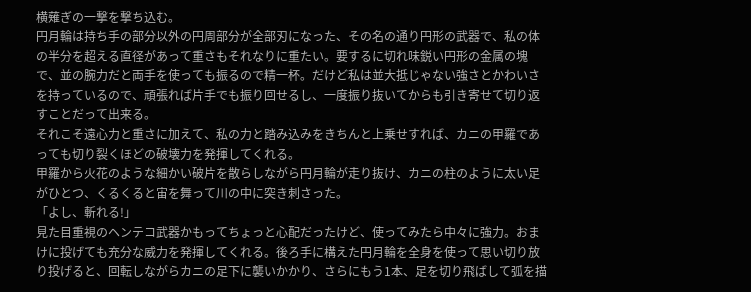横薙ぎの一撃を撃ち込む。
円月輪は持ち手の部分以外の円周部分が全部刃になった、その名の通り円形の武器で、私の体の半分を超える直径があって重さもそれなりに重たい。要するに切れ味鋭い円形の金属の塊で、並の腕力だと両手を使っても振るので精一杯。だけど私は並大抵じゃない強さとかわいさを持っているので、頑張れば片手でも振り回せるし、一度振り抜いてからも引き寄せて切り返すことだって出来る。
それこそ遠心力と重さに加えて、私の力と踏み込みをきちんと上乗せすれば、カニの甲羅であっても切り裂くほどの破壊力を発揮してくれる。
甲羅から火花のような細かい破片を散らしながら円月輪が走り抜け、カニの柱のように太い足がひとつ、くるくると宙を舞って川の中に突き刺さった。
「よし、斬れる!」
見た目重視のヘンテコ武器かもってちょっと心配だったけど、使ってみたら中々に強力。おまけに投げても充分な威力を発揮してくれる。後ろ手に構えた円月輪を全身を使って思い切り放り投げると、回転しながらカニの足下に襲いかかり、さらにもう1本、足を切り飛ばして弧を描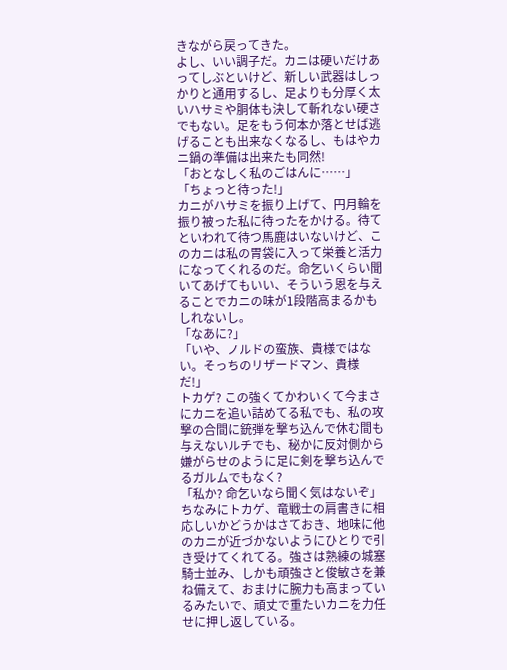きながら戻ってきた。
よし、いい調子だ。カニは硬いだけあってしぶといけど、新しい武器はしっかりと通用するし、足よりも分厚く太いハサミや胴体も決して斬れない硬さでもない。足をもう何本か落とせば逃げることも出来なくなるし、もはやカニ鍋の準備は出来たも同然!
「おとなしく私のごはんに……」
「ちょっと待った!」
カニがハサミを振り上げて、円月輪を振り被った私に待ったをかける。待てといわれて待つ馬鹿はいないけど、このカニは私の胃袋に入って栄養と活力になってくれるのだ。命乞いくらい聞いてあげてもいい、そういう恩を与えることでカニの味が1段階高まるかもしれないし。
「なあに?」
「いや、ノルドの蛮族、貴様ではない。そっちのリザードマン、貴様だ!」
トカゲ? この強くてかわいくて今まさにカニを追い詰めてる私でも、私の攻撃の合間に銃弾を撃ち込んで休む間も与えないルチでも、秘かに反対側から嫌がらせのように足に剣を撃ち込んでるガルムでもなく?
「私か? 命乞いなら聞く気はないぞ」
ちなみにトカゲ、竜戦士の肩書きに相応しいかどうかはさておき、地味に他のカニが近づかないようにひとりで引き受けてくれてる。強さは熟練の城塞騎士並み、しかも頑強さと俊敏さを兼ね備えて、おまけに腕力も高まっているみたいで、頑丈で重たいカニを力任せに押し返している。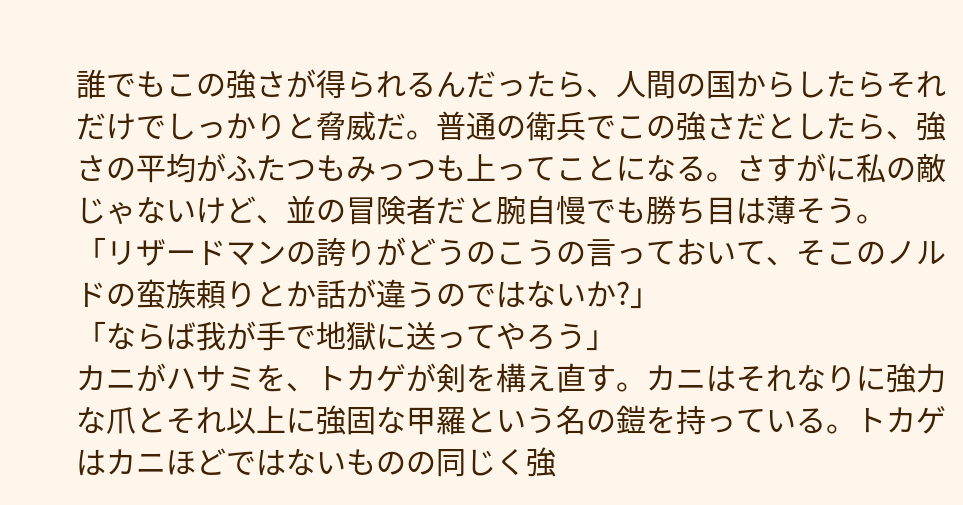誰でもこの強さが得られるんだったら、人間の国からしたらそれだけでしっかりと脅威だ。普通の衛兵でこの強さだとしたら、強さの平均がふたつもみっつも上ってことになる。さすがに私の敵じゃないけど、並の冒険者だと腕自慢でも勝ち目は薄そう。
「リザードマンの誇りがどうのこうの言っておいて、そこのノルドの蛮族頼りとか話が違うのではないか?」
「ならば我が手で地獄に送ってやろう」
カニがハサミを、トカゲが剣を構え直す。カニはそれなりに強力な爪とそれ以上に強固な甲羅という名の鎧を持っている。トカゲはカニほどではないものの同じく強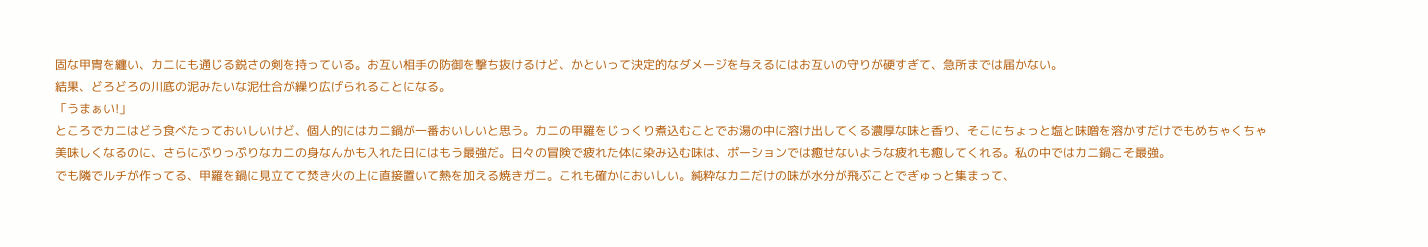固な甲冑を纏い、カニにも通じる鋭さの剣を持っている。お互い相手の防御を撃ち抜けるけど、かといって決定的なダメージを与えるにはお互いの守りが硬すぎて、急所までは届かない。
結果、どろどろの川底の泥みたいな泥仕合が繰り広げられることになる。
「うまぁい!」
ところでカニはどう食べたっておいしいけど、個人的にはカニ鍋が一番おいしいと思う。カニの甲羅をじっくり煮込むことでお湯の中に溶け出してくる濃厚な味と香り、そこにちょっと塩と味噌を溶かすだけでもめちゃくちゃ美味しくなるのに、さらにぷりっぷりなカニの身なんかも入れた日にはもう最強だ。日々の冒険で疲れた体に染み込む味は、ポーションでは癒せないような疲れも癒してくれる。私の中ではカニ鍋こそ最強。
でも隣でルチが作ってる、甲羅を鍋に見立てて焚き火の上に直接置いて熱を加える焼きガニ。これも確かにおいしい。純粋なカニだけの味が水分が飛ぶことでぎゅっと集まって、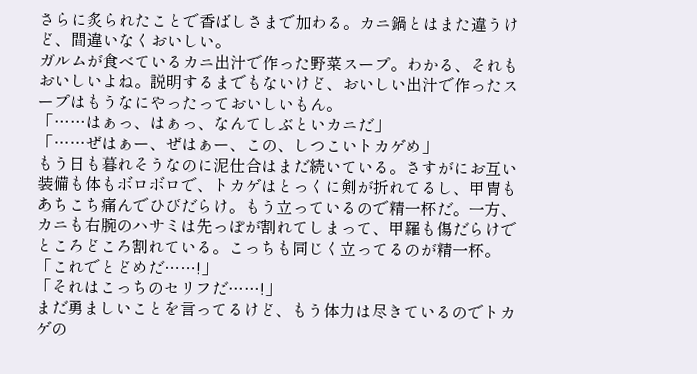さらに炙られたことで香ばしさまで加わる。カニ鍋とはまた違うけど、間違いなくおいしい。
ガルムが食べているカニ出汁で作った野菜スープ。わかる、それもおいしいよね。説明するまでもないけど、おいしい出汁で作ったスープはもうなにやったっておいしいもん。
「……はぁっ、はぁっ、なんてしぶといカニだ」
「……ぜはぁー、ぜはぁー、この、しつこいトカゲめ」
もう日も暮れそうなのに泥仕合はまだ続いている。さすがにお互い装備も体もボロボロで、トカゲはとっくに剣が折れてるし、甲冑もあちこち痛んでひびだらけ。もう立っているので精一杯だ。一方、カニも右腕のハサミは先っぽが割れてしまって、甲羅も傷だらけでところどころ割れている。こっちも同じく立ってるのが精一杯。
「これでとどめだ……!」
「それはこっちのセリフだ……!」
まだ勇ましいことを言ってるけど、もう体力は尽きているのでトカゲの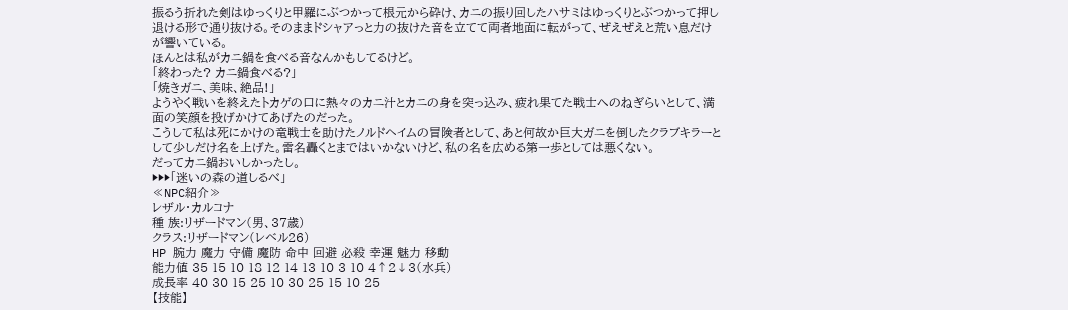振るう折れた剣はゆっくりと甲羅にぶつかって根元から砕け、カニの振り回したハサミはゆっくりとぶつかって押し退ける形で通り抜ける。そのままドシャアっと力の抜けた音を立てて両者地面に転がって、ぜえぜえと荒い息だけが響いている。
ほんとは私がカニ鍋を食べる音なんかもしてるけど。
「終わった? カニ鍋食べる?」
「焼きガニ、美味、絶品!」
ようやく戦いを終えたトカゲの口に熱々のカニ汁とカニの身を突っ込み、疲れ果てた戦士へのねぎらいとして、満面の笑顔を投げかけてあげたのだった。
こうして私は死にかけの竜戦士を助けたノルドヘイムの冒険者として、あと何故か巨大ガニを倒したクラブキラーとして少しだけ名を上げた。雷名轟くとまではいかないけど、私の名を広める第一歩としては悪くない。
だってカニ鍋おいしかったし。
▶▶▶「迷いの森の道しるべ」
≪NPC紹介≫
レザル・カルコナ
種 族:リザードマン(男、37歳)
クラス:リザードマン(レベル26)
HP 腕力 魔力 守備 魔防 命中 回避 必殺 幸運 魅力 移動
能力値 35 15 10 18 12 14 13 10 3 10 4↑2↓3(水兵)
成長率 40 30 15 25 10 30 25 15 10 25
【技能】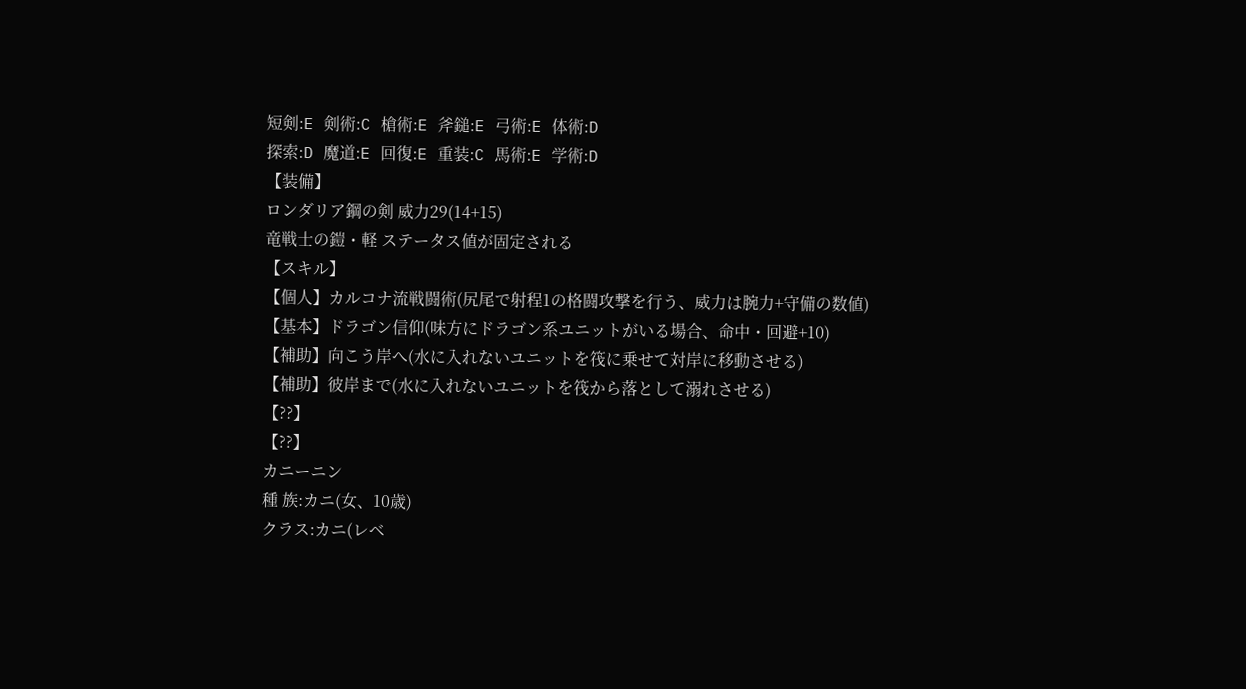短剣:E 剣術:C 槍術:E 斧鎚:E 弓術:E 体術:D
探索:D 魔道:E 回復:E 重装:C 馬術:E 学術:D
【装備】
ロンダリア鋼の剣 威力29(14+15)
竜戦士の鎧・軽 ステータス値が固定される
【スキル】
【個人】カルコナ流戦闘術(尻尾で射程1の格闘攻撃を行う、威力は腕力+守備の数値)
【基本】ドラゴン信仰(味方にドラゴン系ユニットがいる場合、命中・回避+10)
【補助】向こう岸へ(水に入れないユニットを筏に乗せて対岸に移動させる)
【補助】彼岸まで(水に入れないユニットを筏から落として溺れさせる)
【??】
【??】
カニーニン
種 族:カニ(女、10歳)
クラス:カニ(レベ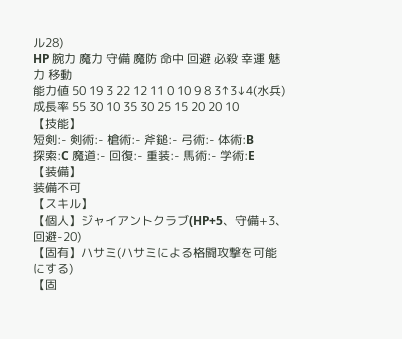ル28)
HP 腕力 魔力 守備 魔防 命中 回避 必殺 幸運 魅力 移動
能力値 50 19 3 22 12 11 0 10 9 8 3↑3↓4(水兵)
成長率 55 30 10 35 30 25 15 20 20 10
【技能】
短剣:- 剣術:- 槍術:- 斧鎚:- 弓術:- 体術:B
探索:C 魔道:- 回復:- 重装:- 馬術:- 学術:E
【装備】
装備不可
【スキル】
【個人】ジャイアントクラブ(HP+5、守備+3、回避-20)
【固有】ハサミ(ハサミによる格闘攻撃を可能にする)
【固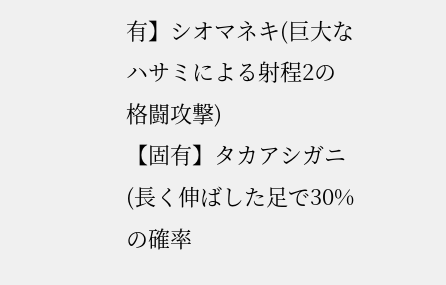有】シオマネキ(巨大なハサミによる射程2の格闘攻撃)
【固有】タカアシガニ(長く伸ばした足で30%の確率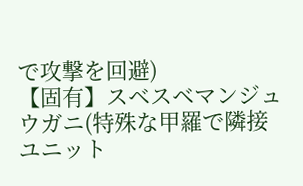で攻撃を回避)
【固有】スベスベマンジュウガニ(特殊な甲羅で隣接ユニット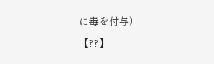に毒を付与)
【??】